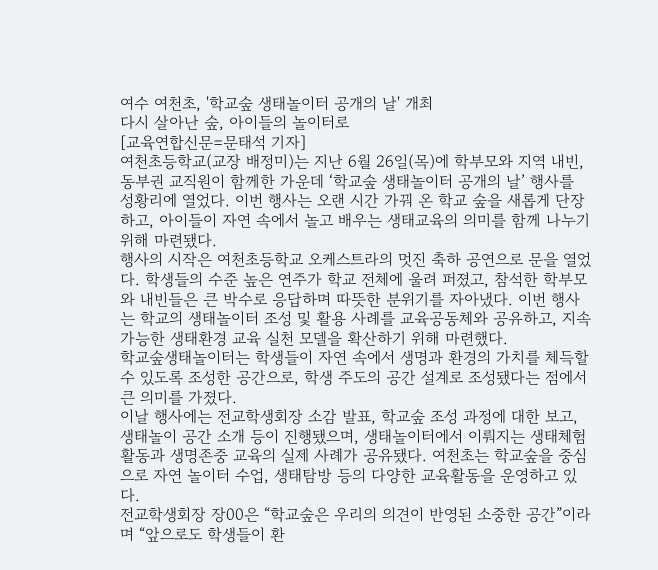여수 여천초, '학교숲 생태놀이터 공개의 날' 개최
다시 살아난 숲, 아이들의 놀이터로
[교육연합신문=문태석 기자]
여천초등학교(교장 배정미)는 지난 6월 26일(목)에 학부모와 지역 내빈, 동부권 교직원이 함께한 가운데 ‘학교숲 생태놀이터 공개의 날’ 행사를 성황리에 열었다. 이번 행사는 오랜 시간 가꿔 온 학교 숲을 새롭게 단장하고, 아이들이 자연 속에서 놀고 배우는 생태교육의 의미를 함께 나누기 위해 마련됐다.
행사의 시작은 여천초등학교 오케스트라의 멋진 축하 공연으로 문을 열었다. 학생들의 수준 높은 연주가 학교 전체에 울려 퍼졌고, 참석한 학부모와 내빈들은 큰 박수로 응답하며 따뜻한 분위기를 자아냈다. 이번 행사는 학교의 생태놀이터 조성 및 활용 사례를 교육공동체와 공유하고, 지속 가능한 생태환경 교육 실천 모델을 확산하기 위해 마련했다.
학교숲생태놀이터는 학생들이 자연 속에서 생명과 환경의 가치를 체득할 수 있도록 조성한 공간으로, 학생 주도의 공간 설계로 조성됐다는 점에서 큰 의미를 가졌다.
이날 행사에는 전교학생회장 소감 발표, 학교숲 조성 과정에 대한 보고, 생태놀이 공간 소개 등이 진행됐으며, 생태놀이터에서 이뤄지는 생태체험 활동과 생명존중 교육의 실제 사례가 공유됐다. 여천초는 학교숲을 중심으로 자연 놀이터 수업, 생태탐방 등의 다양한 교육활동을 운영하고 있다.
전교학생회장 장00은 “학교숲은 우리의 의견이 반영된 소중한 공간”이라며 “앞으로도 학생들이 환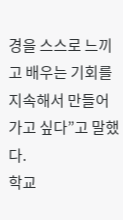경을 스스로 느끼고 배우는 기회를 지속해서 만들어 가고 싶다”고 말했다.
학교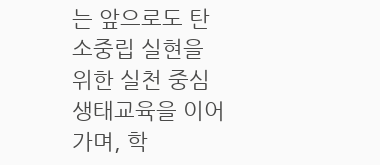는 앞으로도 탄소중립 실현을 위한 실천 중심 생태교육을 이어가며, 학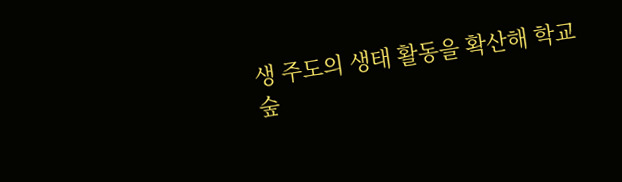생 주도의 생태 활동을 확산해 학교숲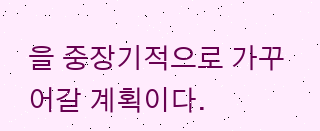을 중장기적으로 가꾸어갈 계획이다.